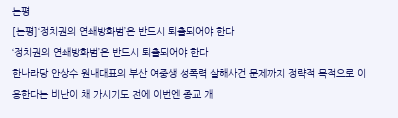논평
[논평]‘정치권의 연쇄방화범’은 반드시 퇴출되어야 한다
‘정치권의 연쇄방화범’은 반드시 퇴출되어야 한다
한나라당 안상수 원내대표의 부산 여중생 성폭력 살해사건 문제까지 정략적 목적으로 이용한다는 비난이 채 가시기도 전에 이번엔 종교 개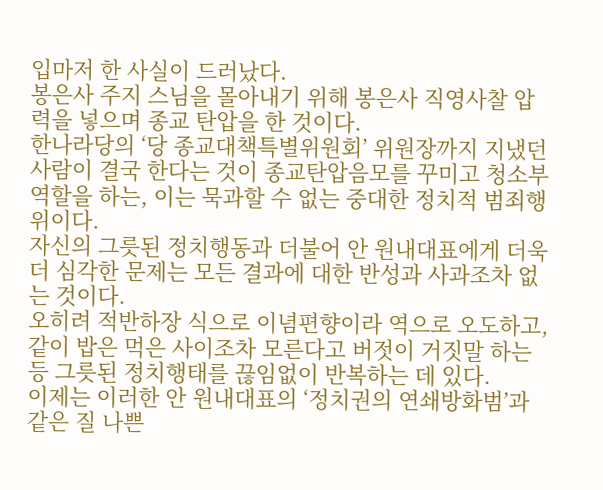입마저 한 사실이 드러났다.
봉은사 주지 스님을 몰아내기 위해 봉은사 직영사찰 압력을 넣으며 종교 탄압을 한 것이다.
한나라당의 ‘당 종교대책특별위원회’ 위원장까지 지냈던 사람이 결국 한다는 것이 종교탄압음모를 꾸미고 청소부 역할을 하는, 이는 묵과할 수 없는 중대한 정치적 범죄행위이다.
자신의 그릇된 정치행동과 더불어 안 원내대표에게 더욱더 심각한 문제는 모든 결과에 대한 반성과 사과조차 없는 것이다.
오히려 적반하장 식으로 이념편향이라 역으로 오도하고, 같이 밥은 먹은 사이조차 모른다고 버젓이 거짓말 하는 등 그릇된 정치행태를 끊임없이 반복하는 데 있다.
이제는 이러한 안 원내대표의 ‘정치권의 연쇄방화범’과 같은 질 나쁜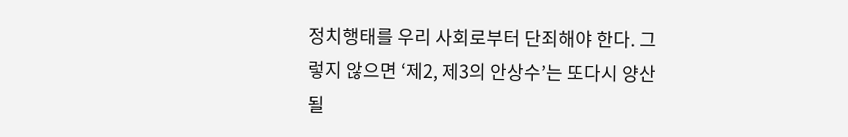정치행태를 우리 사회로부터 단죄해야 한다. 그렇지 않으면 ‘제2, 제3의 안상수’는 또다시 양산될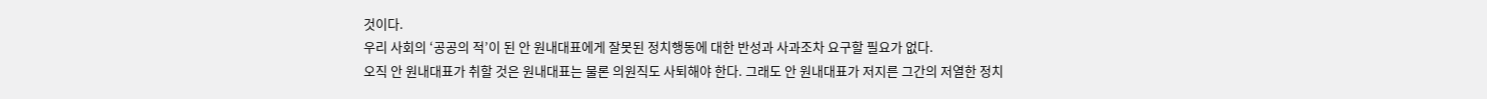것이다.
우리 사회의 ‘공공의 적’이 된 안 원내대표에게 잘못된 정치행동에 대한 반성과 사과조차 요구할 필요가 없다.
오직 안 원내대표가 취할 것은 원내대표는 물론 의원직도 사퇴해야 한다. 그래도 안 원내대표가 저지른 그간의 저열한 정치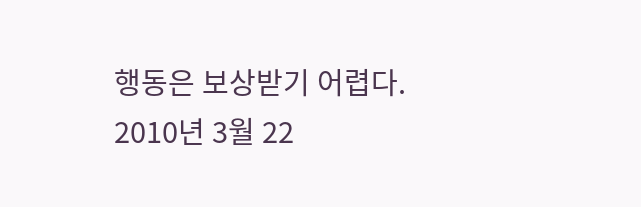행동은 보상받기 어렵다.
2010년 3월 22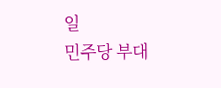일
민주당 부대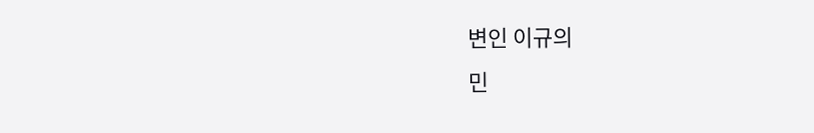변인 이규의
민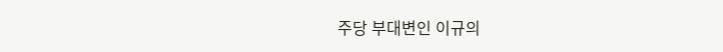주당 부대변인 이규의